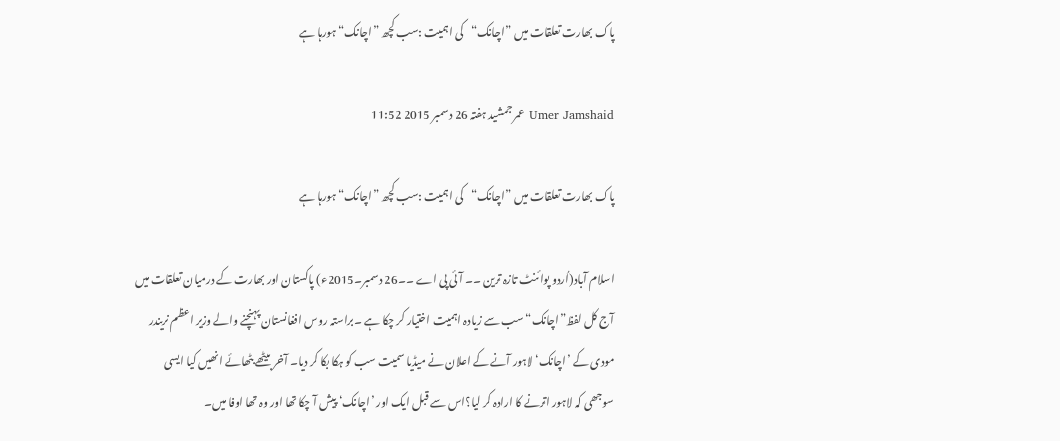پاک بھارت تعلقات میں ”اچانک“کی اہمیت :سب کچھ ”اچانک“ہورہا ہے

Umer Jamshaid عمر جمشید ہفتہ 26 دسمبر 2015 11:52

پاک بھارت تعلقات میں ”اچانک“کی اہمیت :سب کچھ ”اچانک“ہورہا ہے

اسلام آباد(اُردو پوائنٹ تازہ ترین ۔۔ آئی پی اے ۔۔26 دسمبر۔2015ء) پاکستان اور بھارت کے درمیان تعلقات میں آج کل لفظ”اچانک“ سب سے زیادہ اہمیت اختیار کر چکا ہے ۔براستہ روس افغانستان پہنچنے والے وزیر اعظم نریندر مودی کے ’اچانک‘ لاہور آنے کے اعلان نے میڈیا سمیت سب کو ہکا بکا کر دیا۔ آخر بیٹھے بٹھائے انھیں کیا ایسی سوجھی کہ لاہور اترنے کا ارادہ کر لیا؟اس سے قبل ایک اور ’اچانک‘ پیش آ چکا تھا اور وہ تھا اوفا میں۔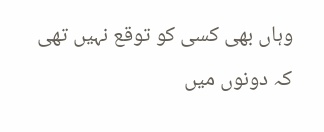وہاں بھی کسی کو توقع نہیں تھی کہ دونوں میں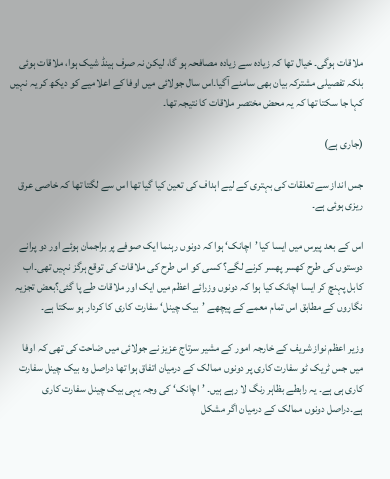ملاقات ہوگی۔ خیال تھا کہ زیادہ سے زیادہ مصافحہ ہو گا، لیکن نہ صرف ہینڈ شیک ہوا، ملاقات ہوئی بلکہ تفصیلی مشترکہ بیان بھی سامنے آگیا۔اس سال جولائی میں اوفا کے اعلامیے کو دیکھ کر یہ نہیں کہا جا سکتا تھا کہ یہ محض مختصر ملاقات کا نتیجہ تھا۔

(جاری ہے)

جس انداز سے تعلقات کی بہتری کے لیے اہداف کی تعین کیا گیا تھا اس سے لگتا تھا کہ خاصی عرق ریزی ہوئی ہے۔

اس کے بعد پیرس میں ایسا کیا ’اچانک‘ ہوا کہ دونوں رہنما ایک صوفے پر براجمان ہوئے اور دو پرانے دوستوں کی طرح کھسر پھسر کرنے لگے؟ کسی کو اس طرح کی ملاقات کی توقع ہرگز نہیں تھی۔اب کابل پہنچ کر ایسا اچانک کیا ہوا کہ دونوں وزرائے اعظم میں ایک اور ملاقات طے پا گئی؟بعض تجزیہ نگاروں کے مطابق اس تمام معمے کے پیچھے ’بیک چینل‘ سفارت کاری کا کردار ہو سکتا ہے۔

وزیر اعظم نواز شریف کے خارجہ امور کے مشیر سرتاج عزیز نے جولائی میں ضاحت کی تھی کہ اوفا میں جس ٹریک ٹو سفارت کاری پر دونوں ممالک کے درمیان اتفاق ہوا تھا دراصل وہ بیک چینل سفارت کاری ہی ہے۔ یہ رابطے بظاہر رنگ لا رہے ہیں۔ ’اچانک‘ کی وجہ یہی بیک چینل سفارت کاری ہے۔دراصل دونوں ممالک کے درمیان اگر مشکل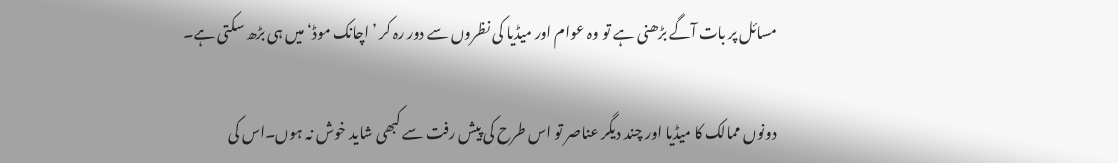مسائل پر بات آگے بڑھنی ہے تو وہ عوام اور میڈیا کی نظروں سے دور رہ کر ’اچانک موڈ‘ میں ہی بڑھ سکتی ہے۔

دونوں ممالک کا میڈیا اور چند دیگر عناصر تو اس طرح کی پیش رفت سے کبھی شاید خوش نہ ہوں۔اس کی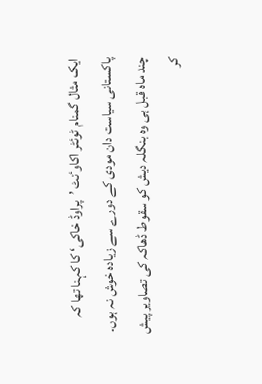ایک مثال گمنام ٹوئٹر اکاوٴنٹ ’پراوڈ خاکی‘ کا کہنا تھا کہ پاکستانی سیاست دان مودی کے دورے سے زیادہ خوش نہ ہوں۔ چند ماہ قبل ہی وہ بنگلہ دیش کو سقوط ڈھاکہ کی تصاویر پیش کر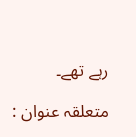رہے تھے۔

متعلقہ عنوان :